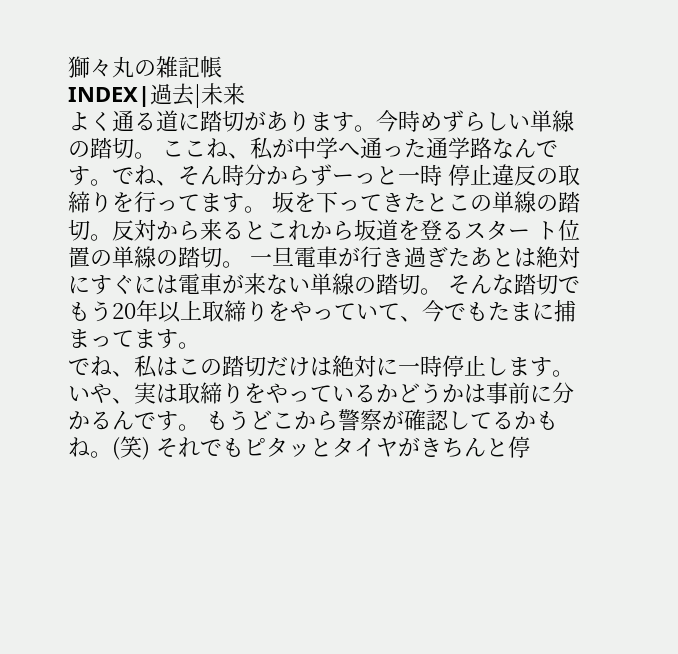獅々丸の雑記帳
INDEX|過去|未来
よく通る道に踏切があります。今時めずらしい単線の踏切。 ここね、私が中学へ通った通学路なんです。でね、そん時分からずーっと一時 停止違反の取締りを行ってます。 坂を下ってきたとこの単線の踏切。反対から来るとこれから坂道を登るスター ト位置の単線の踏切。 一旦電車が行き過ぎたあとは絶対にすぐには電車が来ない単線の踏切。 そんな踏切でもう20年以上取締りをやっていて、今でもたまに捕まってます。
でね、私はこの踏切だけは絶対に一時停止します。 いや、実は取締りをやっているかどうかは事前に分かるんです。 もうどこから警察が確認してるかもね。(笑) それでもピタッとタイヤがきちんと停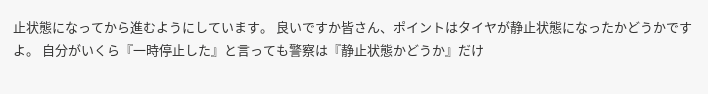止状態になってから進むようにしています。 良いですか皆さん、ポイントはタイヤが静止状態になったかどうかですよ。 自分がいくら『一時停止した』と言っても警察は『静止状態かどうか』だけ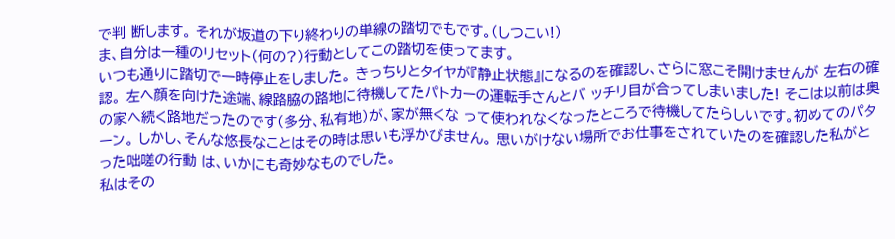で判 断します。 それが坂道の下り終わりの単線の踏切でもです。(しつこい!)
ま、自分は一種のリセット(何の?)行動としてこの踏切を使ってます。
いつも通りに踏切で一時停止をしました。 きっちりとタイヤが『静止状態』になるのを確認し、さらに窓こそ開けませんが 左右の確認。 左へ顔を向けた途端、線路脇の路地に待機してたパトカーの運転手さんとバ ッチリ目が合ってしまいました! そこは以前は奥の家へ続く路地だったのです(多分、私有地)が、家が無くな って使われなくなったところで待機してたらしいです。初めてのパターン。 しかし、そんな悠長なことはその時は思いも浮かびません。 思いがけない場所でお仕事をされていたのを確認した私がとった咄嗟の行動 は、いかにも奇妙なものでした。
私はその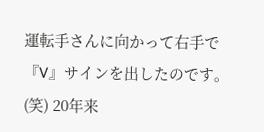運転手さんに向かって右手で『V』サインを出したのです。(笑) 20年来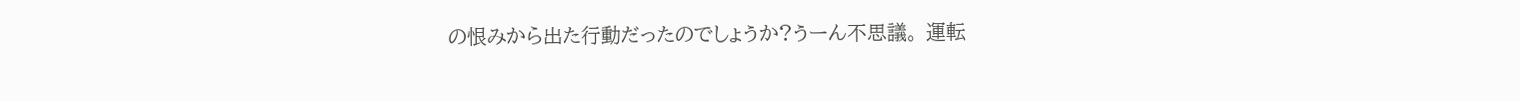の恨みから出た行動だったのでしょうか?うーん不思議。 運転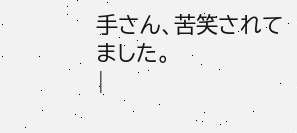手さん、苦笑されてました。
|